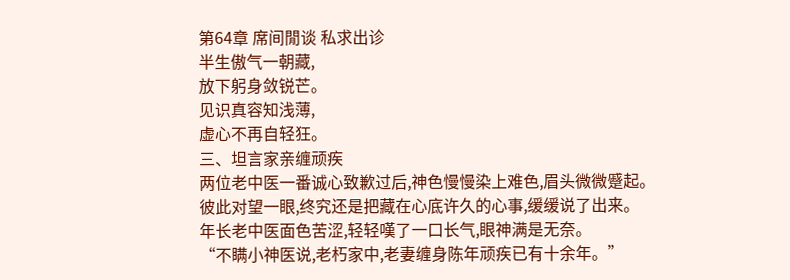第64章 席间閒谈 私求出诊
半生傲气一朝藏,
放下躬身敛锐芒。
见识真容知浅薄,
虚心不再自轻狂。
三、坦言家亲缠顽疾
两位老中医一番诚心致歉过后,神色慢慢染上难色,眉头微微蹙起。
彼此对望一眼,终究还是把藏在心底许久的心事,缓缓说了出来。
年长老中医面色苦涩,轻轻嘆了一口长气,眼神满是无奈。
“不瞒小神医说,老朽家中,老妻缠身陈年顽疾已有十余年。”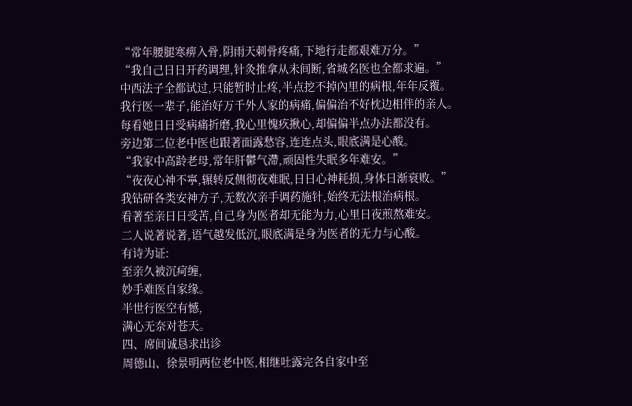“常年腰腿寒痹入骨,阴雨天刺骨疼痛,下地行走都艰难万分。”
“我自己日日开药调理,针灸推拿从未间断,省城名医也全都求遍。”
中西法子全都试过,只能暂时止疼,半点挖不掉內里的病根,年年反覆。
我行医一辈子,能治好万千外人家的病痛,偏偏治不好枕边相伴的亲人。
每看她日日受病痛折磨,我心里愧疚揪心,却偏偏半点办法都没有。
旁边第二位老中医也跟著面露愁容,连连点头,眼底满是心酸。
“我家中高龄老母,常年肝鬱气滯,顽固性失眠多年难安。”
“夜夜心神不寧,辗转反侧彻夜难眠,日日心神耗损,身体日渐衰败。”
我钻研各类安神方子,无数次亲手调药施针,始终无法根治病根。
看著至亲日日受苦,自己身为医者却无能为力,心里日夜煎熬难安。
二人说著说著,语气越发低沉,眼底满是身为医者的无力与心酸。
有诗为证:
至亲久被沉疴缠,
妙手难医自家缘。
半世行医空有憾,
满心无奈对苍天。
四、席间诚恳求出诊
周德山、徐景明两位老中医,相继吐露完各自家中至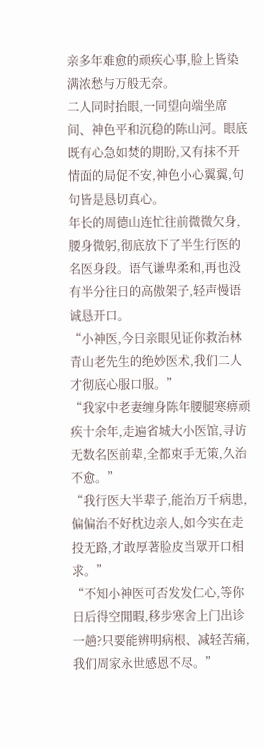亲多年难愈的顽疾心事,脸上皆染满浓愁与万般无奈。
二人同时抬眼,一同望向端坐席间、神色平和沉稳的陈山河。眼底既有心急如焚的期盼,又有抹不开情面的局促不安,神色小心翼翼,句句皆是恳切真心。
年长的周德山连忙往前微微欠身,腰身微躬,彻底放下了半生行医的名医身段。语气谦卑柔和,再也没有半分往日的高傲架子,轻声慢语诚恳开口。
“小神医,今日亲眼见证你救治林青山老先生的绝妙医术,我们二人才彻底心服口服。”
“我家中老妻缠身陈年腰腿寒痹顽疾十余年,走遍省城大小医馆,寻访无数名医前辈,全都束手无策,久治不愈。”
“我行医大半辈子,能治万千病患,偏偏治不好枕边亲人,如今实在走投无路,才敢厚著脸皮当眾开口相求。”
“不知小神医可否发发仁心,等你日后得空閒暇,移步寒舍上门出诊一趟?只要能辨明病根、减轻苦痛,我们周家永世感恩不尽。”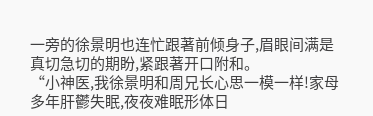一旁的徐景明也连忙跟著前倾身子,眉眼间满是真切急切的期盼,紧跟著开口附和。
“小神医,我徐景明和周兄长心思一模一样!家母多年肝鬱失眠,夜夜难眠形体日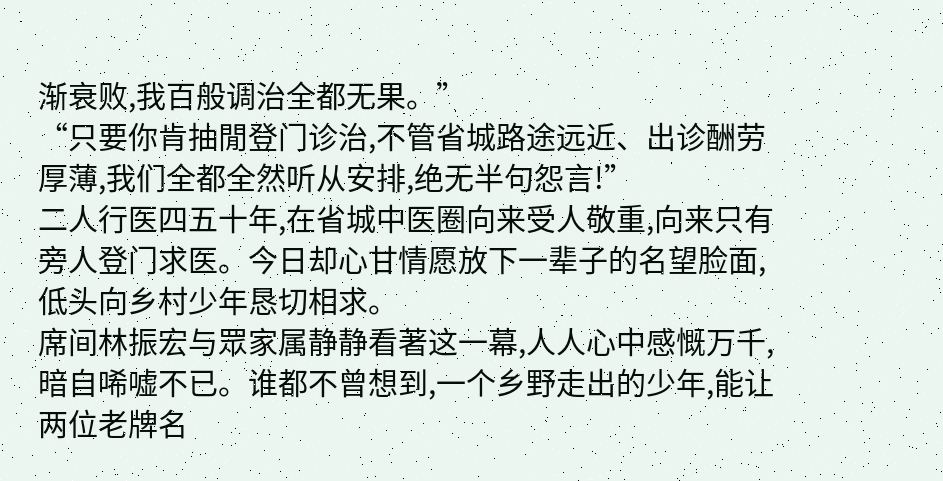渐衰败,我百般调治全都无果。”
“只要你肯抽閒登门诊治,不管省城路途远近、出诊酬劳厚薄,我们全都全然听从安排,绝无半句怨言!”
二人行医四五十年,在省城中医圈向来受人敬重,向来只有旁人登门求医。今日却心甘情愿放下一辈子的名望脸面,低头向乡村少年恳切相求。
席间林振宏与眾家属静静看著这一幕,人人心中感慨万千,暗自唏嘘不已。谁都不曾想到,一个乡野走出的少年,能让两位老牌名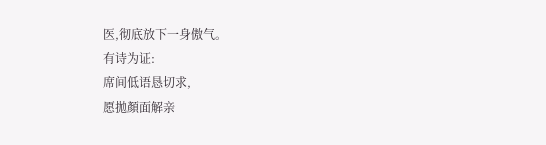医,彻底放下一身傲气。
有诗为证:
席间低语恳切求,
愿拋顏面解亲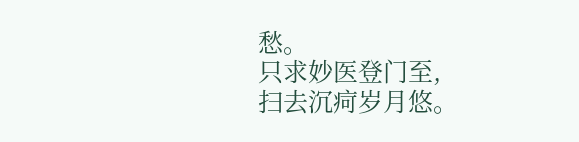愁。
只求妙医登门至,
扫去沉疴岁月悠。